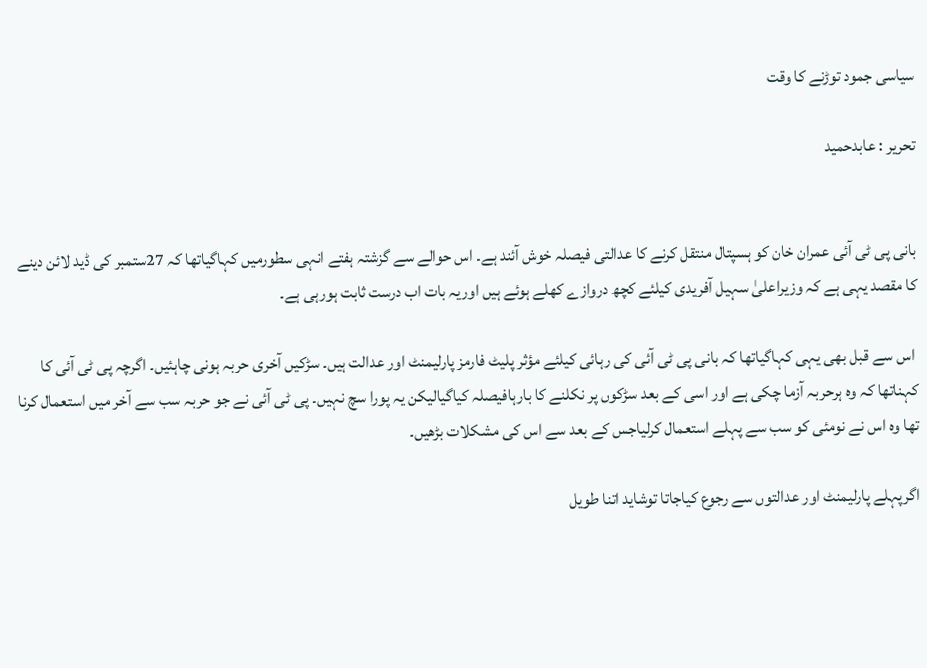سیاسی جمود توڑنے کا وقت

تحریر : عابدحمید


بانی پی ٹی آئی عمران خان کو ہسپتال منتقل کرنے کا عدالتی فیصلہ خوش آئند ہے۔ اس حوالے سے گزشتہ ہفتے انہی سطورمیں کہاگیاتھا کہ 27ستمبر کی ڈید لائن دینے کا مقصد یہی ہے کہ وزیراعلیٰ سہیل آفریدی کیلئے کچھ دروازے کھلے ہوئے ہیں اوریہ بات اب درست ثابت ہورہی ہے۔

 اس سے قبل بھی یہی کہاگیاتھا کہ بانی پی ٹی آئی کی رہائی کیلئے مؤثر پلیٹ فارمز پارلیمنٹ اور عدالت ہیں۔ سڑکیں آخری حربہ ہونی چاہئیں۔ اگرچہ پی ٹی آئی کا کہناتھا کہ وہ ہرحربہ آزما چکی ہے اور اسی کے بعد سڑکوں پر نکلنے کا بارہافیصلہ کیاگیالیکن یہ پورا سچ نہیں۔ پی ٹی آئی نے جو حربہ سب سے آخر میں استعمال کرنا تھا وہ اس نے نومئی کو سب سے پہلے استعمال کرلیاجس کے بعد سے اس کی مشکلات بڑھیں۔

اگرپہلے پارلیمنٹ اور عدالتوں سے رجوع کیاجاتا توشاید اتنا طویل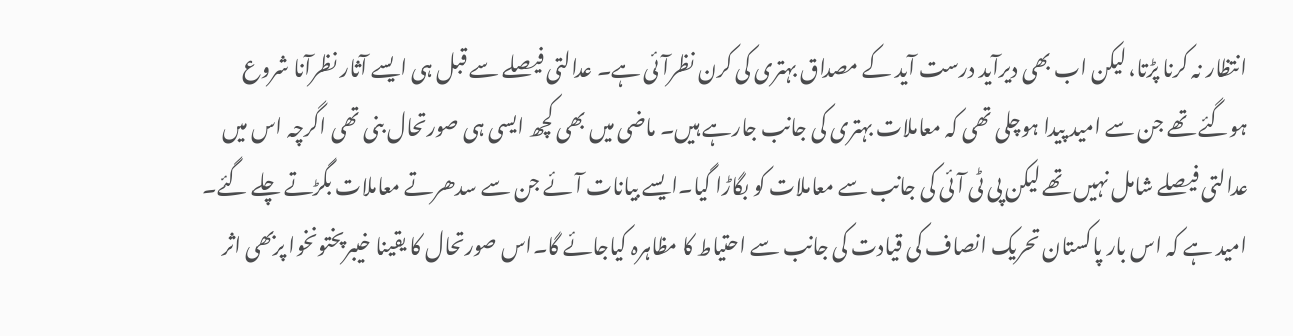انتظار نہ کرنا پڑتا، لیکن اب بھی دیرآید درست آید کے مصداق بہتری کی کرن نظرآئی ہے۔ عدالتی فیصلے سے قبل ہی ایسے آثار نظرآنا شروع ہوگئے تھے جن سے امید پیدا ہوچلی تھی کہ معاملات بہتری کی جانب جارہے ہیں۔ ماضی میں بھی کچھ ایسی ہی صورتحال بنی تھی اگرچہ اس میں عدالتی فیصلے شامل نہیں تھے لیکن پی ٹی آئی کی جانب سے معاملات کو بگاڑا گیا۔ایسے بیانات آئے جن سے سدھرتے معاملات بگڑتے چلے گئے۔ امید ہے کہ اس بار پاکستان تحریک انصاف کی قیادت کی جانب سے احتیاط کا مظاہرہ کیاجائے گا۔اس صورتحال کا یقینا خیبرپختونخوا پربھی اثر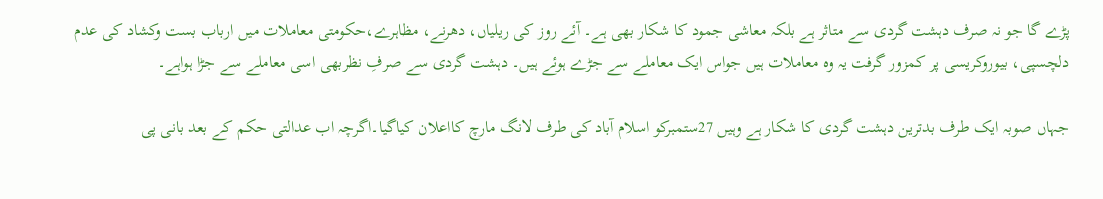پڑے گا جو نہ صرف دہشت گردی سے متاثر ہے بلکہ معاشی جمود کا شکار بھی ہے۔ آئے روز کی ریلیاں، دھرنے، مظاہرے،حکومتی معاملات میں ارباب بست وکشاد کی عدم دلچسپی، بیوروکریسی پر کمزور گرفت یہ وہ معاملات ہیں جواس ایک معاملے سے جڑے ہوئے ہیں۔ دہشت گردی سے صرفِ نظربھی اسی معاملے سے جڑا ہواہے۔

جہاں صوبہ ایک طرف بدترین دہشت گردی کا شکار ہے وہیں 27ستمبرکو اسلام آباد کی طرف لانگ مارچ کااعلان کیاگیا۔اگرچہ اب عدالتی حکم کے بعد بانی پی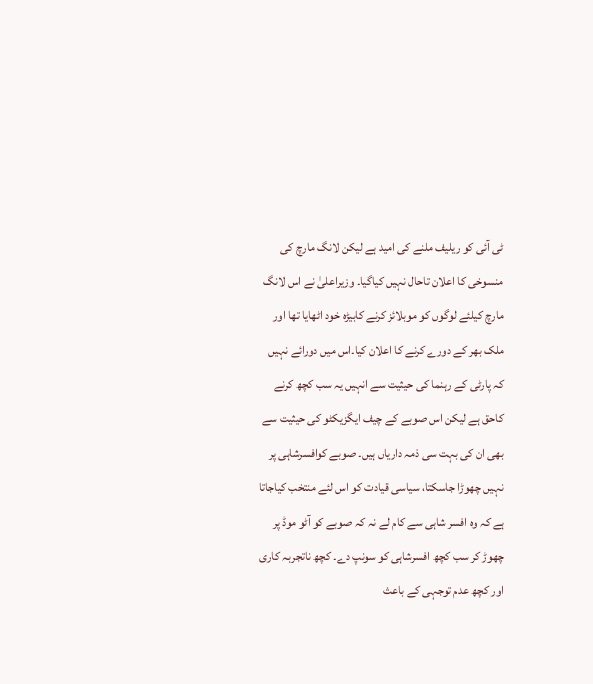ٹی آئی کو ریلیف ملنے کی امید ہے لیکن لانگ مارچ کی منسوخی کا اعلان تاحال نہیں کیاگیا۔ وزیراعلیٰ نے اس لانگ مارچ کیلئے لوگوں کو موبلائز کرنے کابیڑہ خود اٹھایا تھا اور ملک بھر کے دورے کرنے کا اعلان کیا۔اس میں دورائے نہیں کہ پارٹی کے رہنما کی حیثیت سے انہیں یہ سب کچھ کرنے کاحق ہے لیکن اس صوبے کے چیف ایگزیکٹو کی حیثیت سے بھی ان کی بہت سی ذمہ داریاں ہیں۔ صوبے کوافسرشاہی پر نہیں چھوڑا جاسکتا، سیاسی قیادت کو اس لئے منتخب کیاجاتا ہے کہ وہ افسر شاہی سے کام لے نہ کہ صوبے کو آٹو موڈ پر چھوڑ کر سب کچھ افسرشاہی کو سونپ دے۔ کچھ ناتجربہ کاری اور کچھ عدم توجہی کے باعث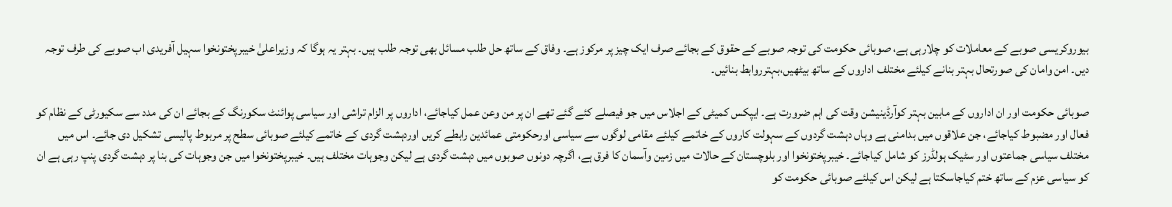بیوروکریسی صوبے کے معاملات کو چلارہی ہے، صوبائی حکومت کی توجہ صوبے کے حقوق کے بجائے صرف ایک چیز پر مرکوز ہے۔ وفاق کے ساتھ حل طلب مسائل بھی توجہ طلب ہیں۔ بہتر یہ ہوگا کہ وزیراعلیٰ خیبرپختونخوا سہیل آفریدی اب صوبے کی طرف توجہ دیں۔ امن وامان کی صورتحال بہتر بنانے کیلئے مختلف اداروں کے ساتھ بیٹھیں،بہترروابط بنائیں۔

صوبائی حکومت اور ان اداروں کے مابین بہتر کوآرڈینیشن وقت کی اہم ضرورت ہے۔ ایپکس کمیٹی کے اجلاس میں جو فیصلے کئے گئے تھے ان پر من وعن عمل کیاجائے، اداروں پر الزام تراشی اور سیاسی پوائنٹ سکورنگ کے بجائے ان کی مدد سے سکیورٹی کے نظام کو فعال اور مضبوط کیاجائے، جن علاقوں میں بدامنی ہے وہاں دہشت گردوں کے سہولت کاروں کے خاتمے کیلئے مقامی لوگوں سے سیاسی اورحکومتی عمائدین رابطے کریں اوردہشت گردی کے خاتمے کیلئے صوبائی سطح پر مربوط پالیسی تشکیل دی جائے۔ اس میں مختلف سیاسی جماعتوں اور سٹیک ہولڈرز کو شامل کیاجائے۔ خیبرپختونخوا اور بلوچستان کے حالات میں زمین وآسمان کا فرق ہے، اگرچہ دونوں صوبوں میں دہشت گردی ہے لیکن وجوہات مختلف ہیں۔ خیبرپختونخوا میں جن وجوہات کی بنا پر دہشت گردی پنپ رہی ہے ان کو سیاسی عزم کے ساتھ ختم کیاجاسکتا ہے لیکن اس کیلئے صوبائی حکومت کو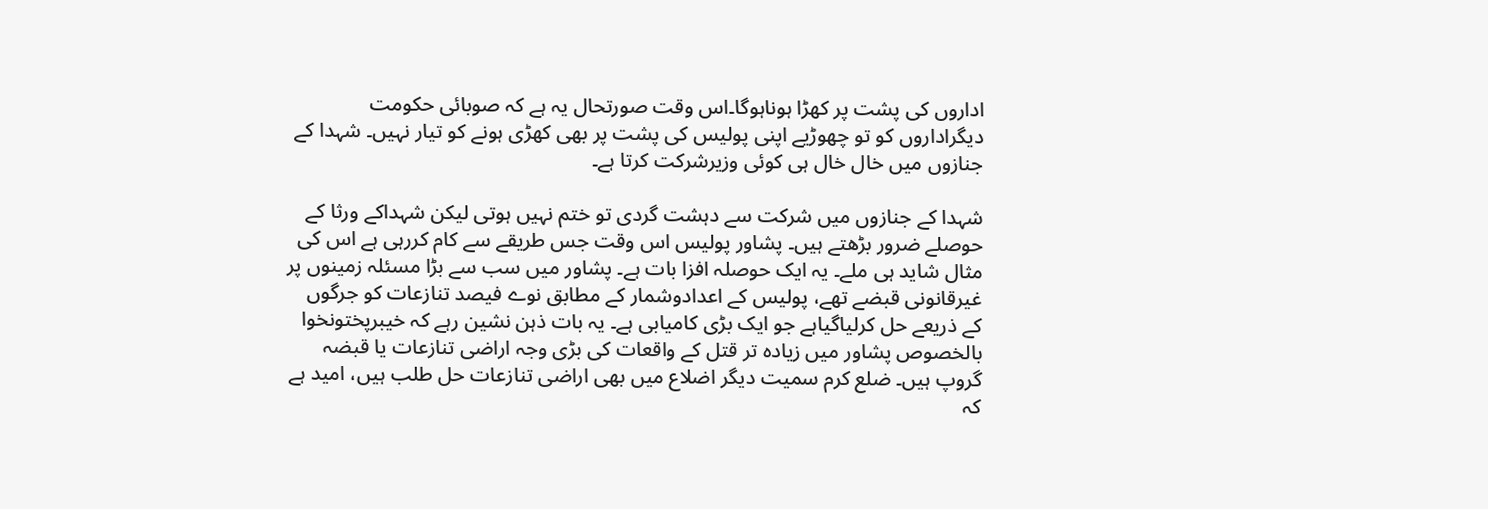اداروں کی پشت پر کھڑا ہوناہوگا۔اس وقت صورتحال یہ ہے کہ صوبائی حکومت دیگراداروں کو تو چھوڑیے اپنی پولیس کی پشت پر بھی کھڑی ہونے کو تیار نہیں۔ شہدا کے جنازوں میں خال خال ہی کوئی وزیرشرکت کرتا ہے۔

شہدا کے جنازوں میں شرکت سے دہشت گردی تو ختم نہیں ہوتی لیکن شہداکے ورثا کے حوصلے ضرور بڑھتے ہیں۔ پشاور پولیس اس وقت جس طریقے سے کام کررہی ہے اس کی مثال شاید ہی ملے۔ یہ ایک حوصلہ افزا بات ہے۔ پشاور میں سب سے بڑا مسئلہ زمینوں پر غیرقانونی قبضے تھے، پولیس کے اعدادوشمار کے مطابق نوے فیصد تنازعات کو جرگوں کے ذریعے حل کرلیاگیاہے جو ایک بڑی کامیابی ہے۔ یہ بات ذہن نشین رہے کہ خیبرپختونخوا بالخصوص پشاور میں زیادہ تر قتل کے واقعات کی بڑی وجہ اراضی تنازعات یا قبضہ گروپ ہیں۔ ضلع کرم سمیت دیگر اضلاع میں بھی اراضی تنازعات حل طلب ہیں، امید ہے کہ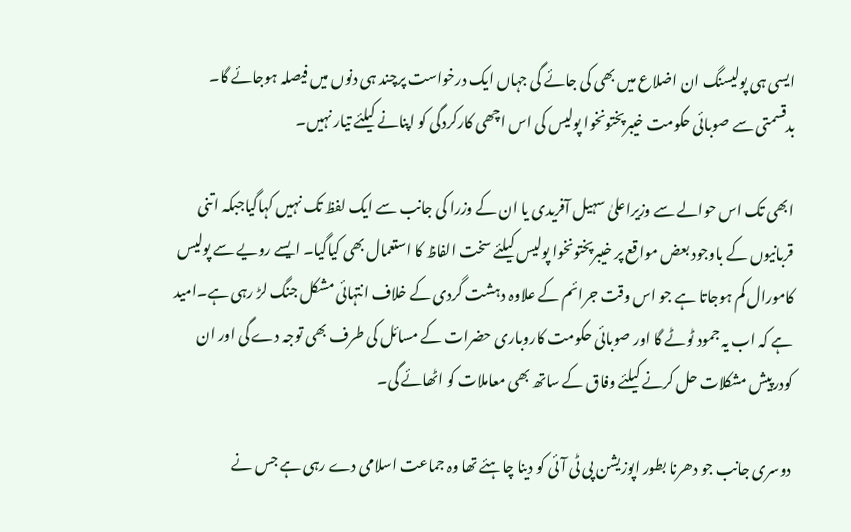ایسی ہی پولیسنگ ان اضلاع میں بھی کی جائے گی جہاں ایک درخواست پرچند ہی دنوں میں فیصلہ ہوجائے گا۔ بدقسمتی سے صوبائی حکومت خیبرپختونخوا پولیس کی اس اچھی کارکردگی کو اپنانے کیلئے تیار نہیں۔

ابھی تک اس حوالے سے وزیراعلیٰ سہیل آفریدی یا ان کے وزرا کی جانب سے ایک لفظ تک نہیں کہاگیاجبکہ اتنی قربانیوں کے باوجود بعض مواقع پر خیبرپختونخوا پولیس کیلئے سخت الفاظ کا استعمال بھی کیاگیا۔ ایسے رویے سے پولیس کامورال کم ہوجاتا ہے جو اس وقت جرائم کے علاوہ دہشت گردی کے خلاف انتہائی مشکل جنگ لڑ رہی ہے۔امید ہے کہ اب یہ جمود ٹوٹے گا اور صوبائی حکومت کاروباری حضرات کے مسائل کی طرف بھی توجہ دے گی اور ان کودرپیش مشکلات حل کرنے کیلئے وفاق کے ساتھ بھی معاملات کو اٹھائے گی۔

دوسری جانب جو دھرنا بطور اپوزیشن پی ٹی آئی کو دینا چاہئے تھا وہ جماعت اسلامی دے رہی ہے جس نے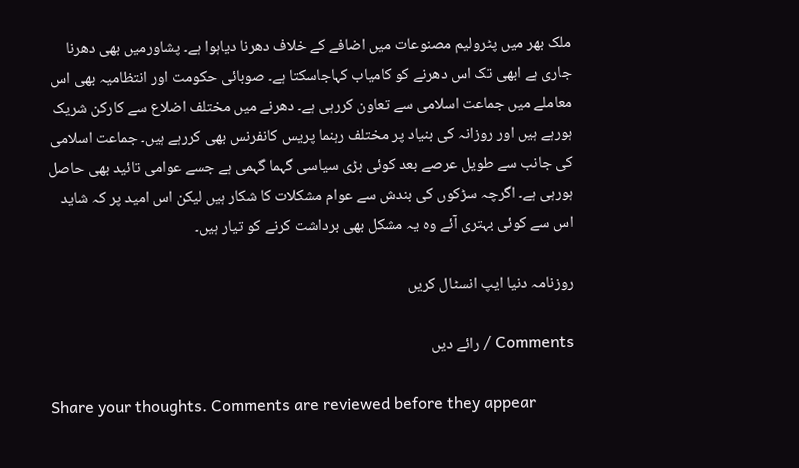ملک بھر میں پٹرولیم مصنوعات میں اضافے کے خلاف دھرنا دیاہوا ہے۔ پشاورمیں بھی دھرنا جاری ہے ابھی تک اس دھرنے کو کامیاب کہاجاسکتا ہے۔ صوبائی حکومت اور انتظامیہ بھی اس معاملے میں جماعت اسلامی سے تعاون کررہی ہے۔ دھرنے میں مختلف اضلاع سے کارکن شریک ہورہے ہیں اور روزانہ کی بنیاد پر مختلف رہنما پریس کانفرنس بھی کررہے ہیں۔ جماعت اسلامی کی جانب سے طویل عرصے بعد کوئی بڑی سیاسی گہما گہمی ہے جسے عوامی تائید بھی حاصل ہورہی ہے۔ اگرچہ سڑکوں کی بندش سے عوام مشکلات کا شکار ہیں لیکن اس امید پر کہ شاید اس سے کوئی بہتری آئے وہ یہ مشکل بھی برداشت کرنے کو تیار ہیں۔

روزنامہ دنیا ایپ انسٹال کریں

Comments / رائے دیں

Share your thoughts. Comments are reviewed before they appear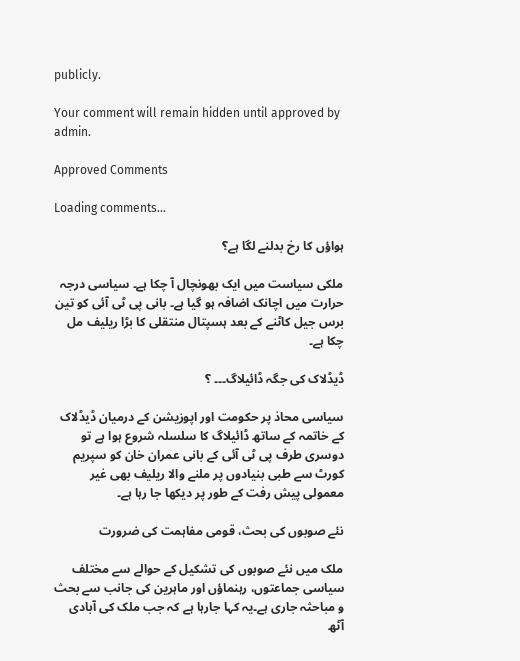publicly.

Your comment will remain hidden until approved by admin.

Approved Comments

Loading comments...

ہواؤں کا رخ بدلنے لگا ہے؟

ملکی سیاست میں ایک بھونچال آ چکا ہے۔ سیاسی درجہ حرارت میں اچانک اضافہ ہو گیا ہے۔ بانی پی ٹی آئی کو تین برس جیل کاٹنے کے بعد ہسپتال منتقلی کا بڑا ریلیف مل چکا ہے۔

ڈیڈلاک کی جگہ ڈائیلاگ۔۔۔ ؟

سیاسی محاذ پر حکومت اور اپوزیشن کے درمیان ڈیڈلاک کے خاتمہ کے ساتھ ڈائیلاگ کا سلسلہ شروع ہوا ہے تو دوسری طرف پی ٹی آئی کے بانی عمران خان کو سپریم کورٹ سے طبی بنیادوں پر ملنے والا ریلیف بھی غیر معمولی پیش رفت کے طور پر دیکھا جا رہا ہے۔

نئے صوبوں کی بحث، قومی مفاہمت کی ضرورت

ملک میں نئے صوبوں کی تشکیل کے حوالے سے مختلف سیاسی جماعتوں، رہنماؤں اور ماہرین کی جانب سے بحث و مباحثہ جاری ہے۔یہ کہا جارہا ہے کہ جب ملک کی آبادی آٹھ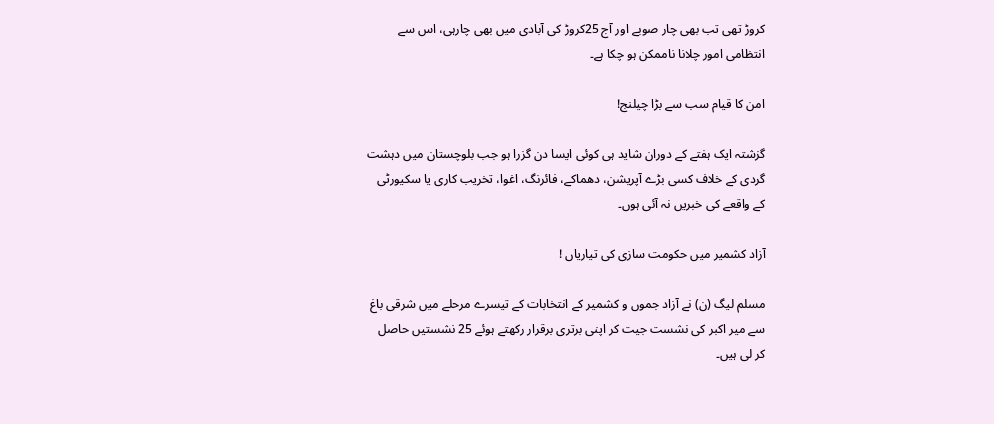کروڑ تھی تب بھی چار صوبے اور آج 25کروڑ کی آبادی میں بھی چارہی، اس سے انتظامی امور چلانا ناممکن ہو چکا ہے۔

امن کا قیام سب سے بڑا چیلنج!

گزشتہ ایک ہفتے کے دوران شاید ہی کوئی ایسا دن گزرا ہو جب بلوچستان میں دہشت گردی کے خلاف کسی بڑے آپریشن، دھماکے، فائرنگ، اغوا، تخریب کاری یا سکیورٹی کے واقعے کی خبریں نہ آئی ہوں۔

آزاد کشمیر میں حکومت سازی کی تیاریاں !

مسلم لیگ (ن) نے آزاد جموں و کشمیر کے انتخابات کے تیسرے مرحلے میں شرقی باغ سے میر اکبر کی نشست جیت کر اپنی برتری برقرار رکھتے ہوئے 25 نشستیں حاصل کر لی ہیں۔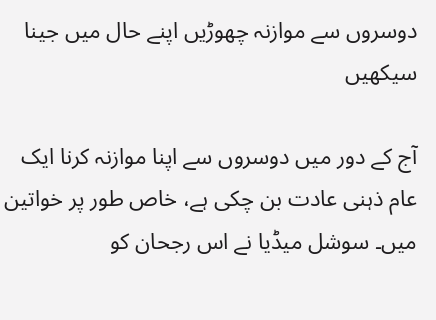دوسروں سے موازنہ چھوڑیں اپنے حال میں جینا سیکھیں

آج کے دور میں دوسروں سے اپنا موازنہ کرنا ایک عام ذہنی عادت بن چکی ہے، خاص طور پر خواتین میں۔ سوشل میڈیا نے اس رجحان کو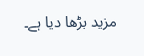مزید بڑھا دیا ہے۔